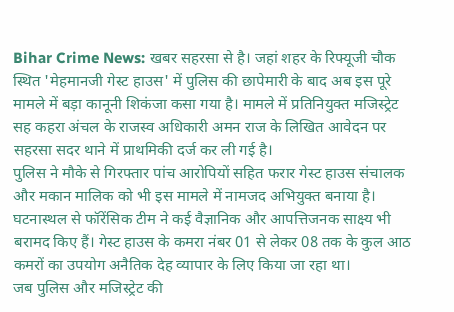Bihar Crime News: खबर सहरसा से है। जहां शहर के रिफ्यूजी चौक स्थित 'मेहमानजी गेस्ट हाउस' में पुलिस की छापेमारी के बाद अब इस पूरे मामले में बड़ा कानूनी शिकंजा कसा गया है। मामले में प्रतिनियुक्त मजिस्ट्रेट सह कहरा अंचल के राजस्व अधिकारी अमन राज के लिखित आवेदन पर सहरसा सदर थाने में प्राथमिकी दर्ज कर ली गई है।
पुलिस ने मौके से गिरफ्तार पांच आरोपियों सहित फरार गेस्ट हाउस संचालक और मकान मालिक को भी इस मामले में नामजद अभियुक्त बनाया है। घटनास्थल से फॉरेंसिक टीम ने कई वैज्ञानिक और आपत्तिजनक साक्ष्य भी बरामद किए हैं। गेस्ट हाउस के कमरा नंबर 01 से लेकर 08 तक के कुल आठ कमरों का उपयोग अनैतिक देह व्यापार के लिए किया जा रहा था।
जब पुलिस और मजिस्ट्रेट की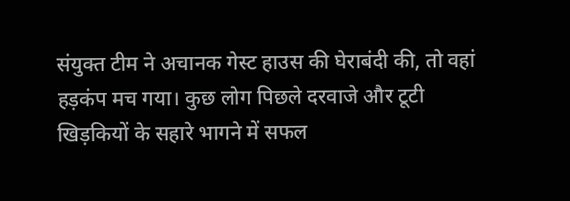संयुक्त टीम ने अचानक गेस्ट हाउस की घेराबंदी की, तो वहां हड़कंप मच गया। कुछ लोग पिछले दरवाजे और टूटी खिड़कियों के सहारे भागने में सफल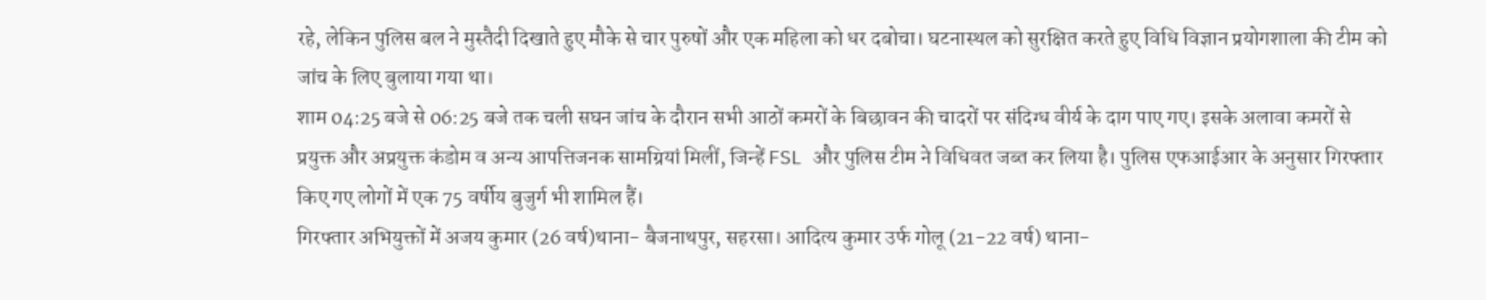रहे, लेकिन पुलिस बल ने मुस्तैदी दिखाते हुए मौके से चार पुरुषों और एक महिला को धर दबोचा। घटनास्थल को सुरक्षित करते हुए विधि विज्ञान प्रयोगशाला की टीम को जांच के लिए बुलाया गया था।
शाम 04:25 बजे से 06:25 बजे तक चली सघन जांच के दौरान सभी आठों कमरों के बिछावन की चादरों पर संदिग्ध वीर्य के दाग पाए गए। इसके अलावा कमरों से प्रयुक्त और अप्रयुक्त कंडोम व अन्य आपत्तिजनक सामग्रियां मिलीं, जिन्हें FSL और पुलिस टीम ने विधिवत जब्त कर लिया है। पुलिस एफआईआर के अनुसार गिरफ्तार किए गए लोगों में एक 75 वर्षीय बुजुर्ग भी शामिल हैं।
गिरफ्तार अभियुक्तों में अजय कुमार (26 वर्ष)थाना- बैजनाथपुर, सहरसा। आदित्य कुमार उर्फ गोलू (21-22 वर्ष) थाना-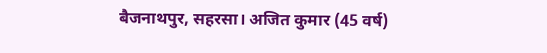बैजनाथपुर, सहरसा। अजित कुमार (45 वर्ष)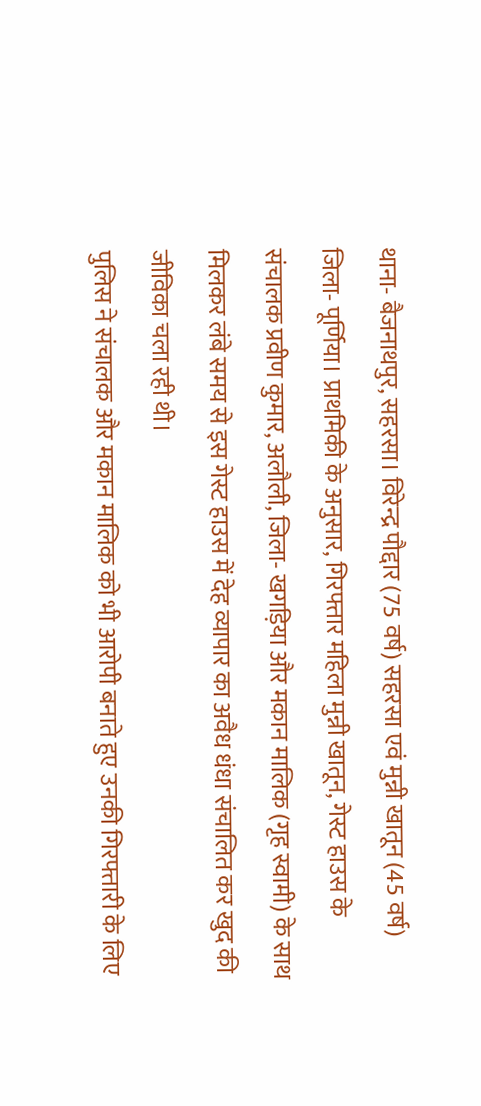थाना- बैजनाथपुर, सहरसा। विरेन्द्र पौद्दार (75 वर्ष) सहरसा एवं मुन्नी खातून (45 वर्ष) जिला- पूर्णिया। प्राथमिकी के अनुसार, गिरफ्तार महिला मुन्नी खातून, गेस्ट हाउस के संचालक प्रवीण कुमार, अलौली, जिला- खगड़िया और मकान मालिक (गृह स्वामी) के साथ मिलकर लंबे समय से इस गेस्ट हाउस में देह व्यापार का अवैध धंधा संचालित कर खुद की जीविका चला रही थी।
पुलिस ने संचालक और मकान मालिक को भी आरोपी बनाते हुए उनकी गिरफ्तारी के लिए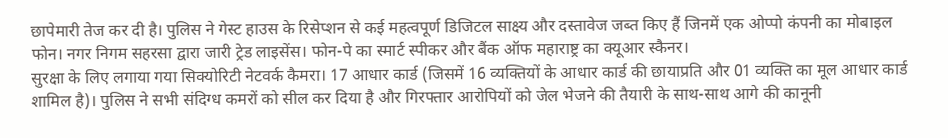छापेमारी तेज कर दी है। पुलिस ने गेस्ट हाउस के रिसेप्शन से कई महत्वपूर्ण डिजिटल साक्ष्य और दस्तावेज जब्त किए हैं जिनमें एक ओप्पो कंपनी का मोबाइल फोन। नगर निगम सहरसा द्वारा जारी ट्रेड लाइसेंस। फोन-पे का स्मार्ट स्पीकर और बैंक ऑफ महाराष्ट्र का क्यूआर स्कैनर।
सुरक्षा के लिए लगाया गया सिक्योरिटी नेटवर्क कैमरा। 17 आधार कार्ड (जिसमें 16 व्यक्तियों के आधार कार्ड की छायाप्रति और 01 व्यक्ति का मूल आधार कार्ड शामिल है)। पुलिस ने सभी संदिग्ध कमरों को सील कर दिया है और गिरफ्तार आरोपियों को जेल भेजने की तैयारी के साथ-साथ आगे की कानूनी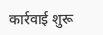कार्रवाई शुरू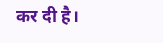कर दी है।